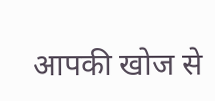आपकी खोज से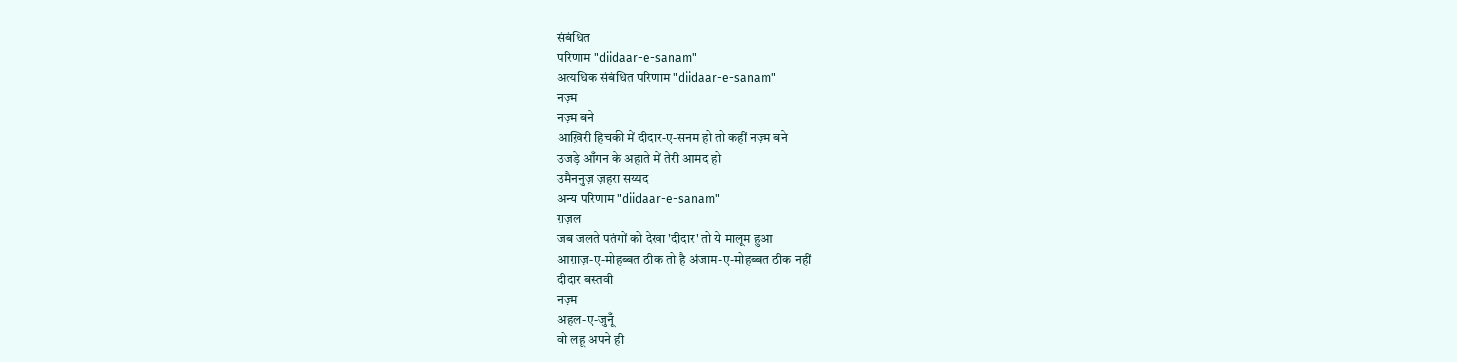संबंधित
परिणाम "diidaar-e-sanam"
अत्यधिक संबंधित परिणाम "diidaar-e-sanam"
नज़्म
नज़्म बने
आख़िरी हिचकी में दीदार-ए-सनम हो तो कहीं नज़्म बने
उजड़े आँगन के अहाते में तेरी आमद हो
उमैननुज़ ज़हरा सय्यद
अन्य परिणाम "diidaar-e-sanam"
ग़ज़ल
जब जलते पतंगों को देखा 'दीदार' तो ये मालूम हुआ
आग़ाज़-ए-मोहब्बत ठीक तो है अंजाम-ए-मोहब्बत ठीक नहीं
दीदार बस्तवी
नज़्म
अहल-ए-जुनूँ
वो लहू अपने ही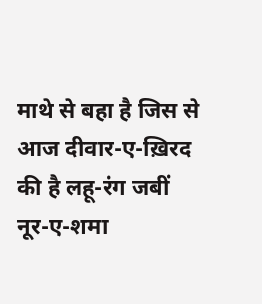माथे से बहा है जिस से
आज दीवार-ए-ख़िरद की है लहू-रंग जबीं
नूर-ए-शमा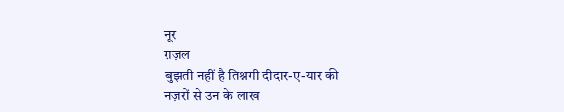नूर
ग़ज़ल
बुझती नहीं है तिश्नगी दीदार-ए-यार की
नज़रों से उन के लाख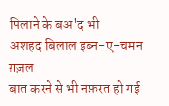पिलाने के बअ'द भी
अशहद बिलाल इब्न-ए-चमन
ग़ज़ल
बात करने से भी नफ़रत हो गई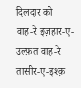दिलदार को
वाह-रे इज़हार-ए-उल्फ़त वाह-रे तासीर-ए-इश्क़